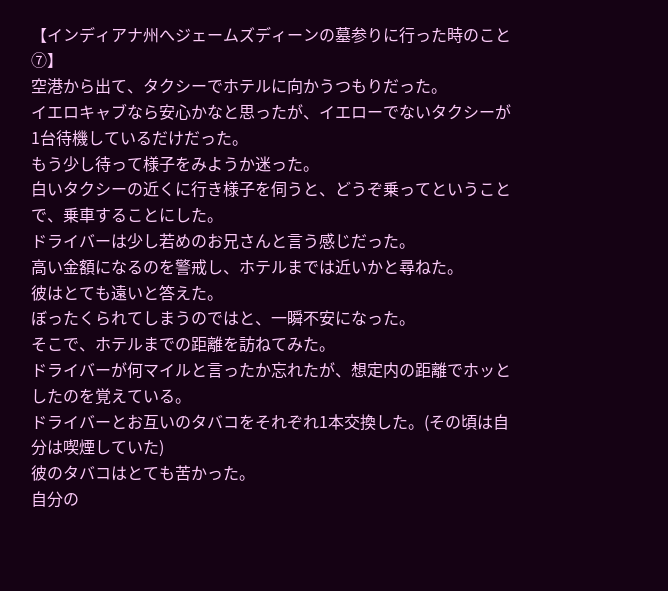【インディアナ州へジェームズディーンの墓参りに行った時のこと ⑦】
空港から出て、タクシーでホテルに向かうつもりだった。
イエロキャブなら安心かなと思ったが、イエローでないタクシーが1台待機しているだけだった。
もう少し待って様子をみようか迷った。
白いタクシーの近くに行き様子を伺うと、どうぞ乗ってということで、乗車することにした。
ドライバーは少し若めのお兄さんと言う感じだった。
高い金額になるのを警戒し、ホテルまでは近いかと尋ねた。
彼はとても遠いと答えた。
ぼったくられてしまうのではと、一瞬不安になった。
そこで、ホテルまでの距離を訪ねてみた。
ドライバーが何マイルと言ったか忘れたが、想定内の距離でホッとしたのを覚えている。
ドライバーとお互いのタバコをそれぞれ1本交換した。(その頃は自分は喫煙していた)
彼のタバコはとても苦かった。
自分の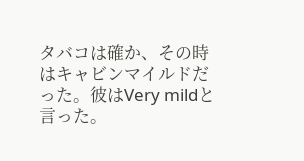タバコは確か、その時はキャビンマイルドだった。彼はVery mildと言った。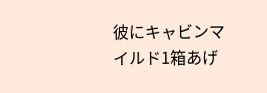彼にキャビンマイルド1箱あげ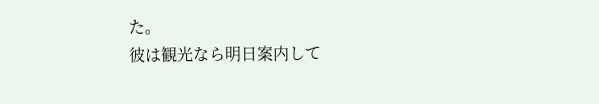た。
彼は観光なら明日案内して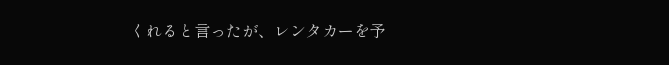くれると言ったが、レンタカーを予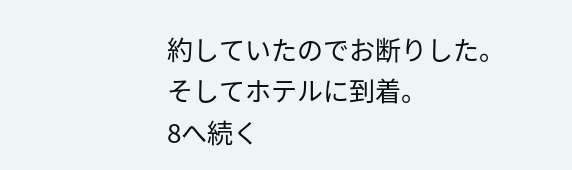約していたのでお断りした。
そしてホテルに到着。
8へ続く